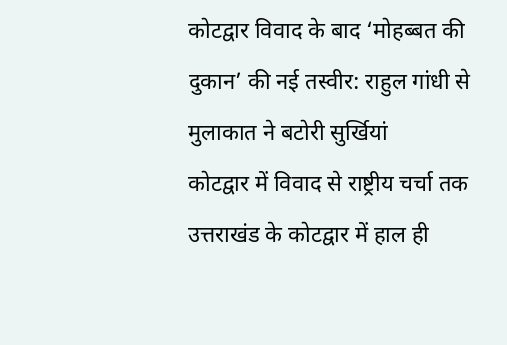कोटद्वार विवाद के बाद ‘मोहब्बत की दुकान’ की नई तस्वीर: राहुल गांधी से मुलाकात ने बटोरी सुर्खियां
कोटद्वार में विवाद से राष्ट्रीय चर्चा तक
उत्तराखंड के कोटद्वार में हाल ही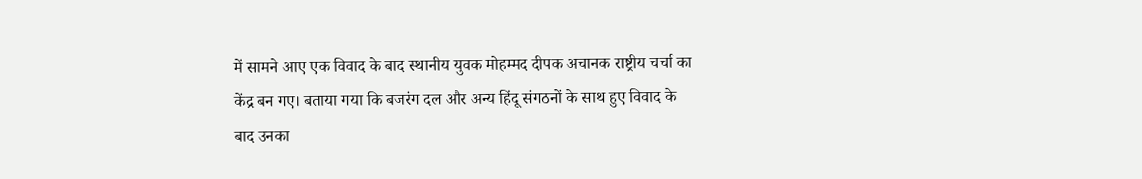में सामने आए एक विवाद के बाद स्थानीय युवक मोहम्मद दीपक अचानक राष्ट्रीय चर्चा का केंद्र बन गए। बताया गया कि बजरंग दल और अन्य हिंदू संगठनों के साथ हुए विवाद के बाद उनका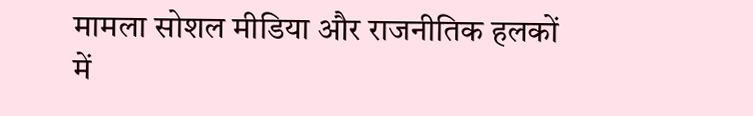मामला सोशल मीडिया और राजनीतिक हलकों में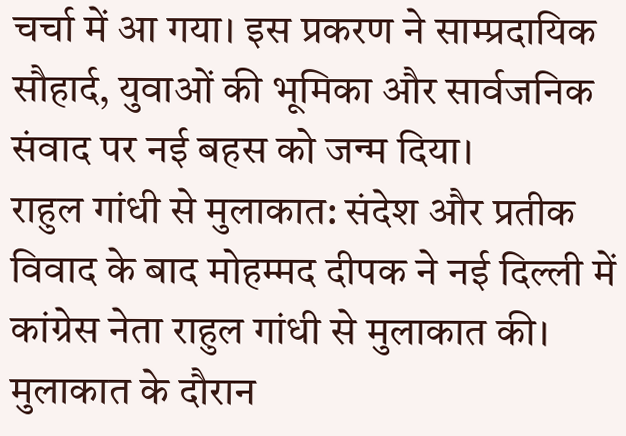चर्चा में आ गया। इस प्रकरण ने साम्प्रदायिक सौहार्द, युवाओं की भूमिका और सार्वजनिक संवाद पर नई बहस को जन्म दिया।
राहुल गांधी से मुलाकात: संदेश और प्रतीक
विवाद के बाद मोहम्मद दीपक ने नई दिल्ली में कांग्रेस नेता राहुल गांधी से मुलाकात की। मुलाकात के दौरान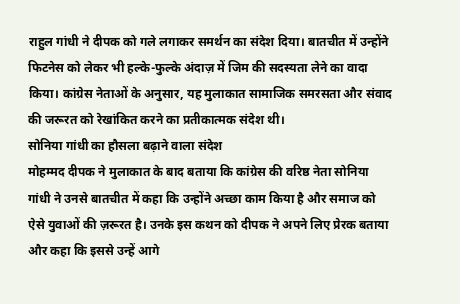राहुल गांधी ने दीपक को गले लगाकर समर्थन का संदेश दिया। बातचीत में उन्होंने फिटनेस को लेकर भी हल्के-फुल्के अंदाज़ में जिम की सदस्यता लेने का वादा किया। कांग्रेस नेताओं के अनुसार, यह मुलाकात सामाजिक समरसता और संवाद की जरूरत को रेखांकित करने का प्रतीकात्मक संदेश थी।
सोनिया गांधी का हौसला बढ़ाने वाला संदेश
मोहम्मद दीपक ने मुलाकात के बाद बताया कि कांग्रेस की वरिष्ठ नेता सोनिया गांधी ने उनसे बातचीत में कहा कि उन्होंने अच्छा काम किया है और समाज को ऐसे युवाओं की ज़रूरत है। उनके इस कथन को दीपक ने अपने लिए प्रेरक बताया और कहा कि इससे उन्हें आगे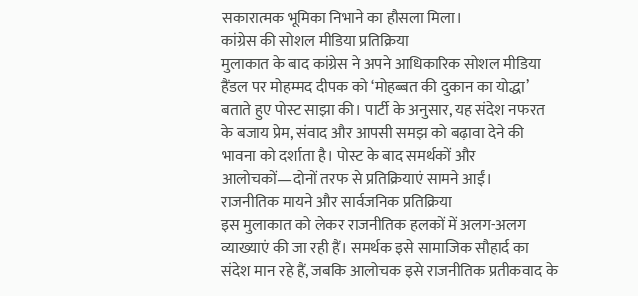सकारात्मक भूमिका निभाने का हौसला मिला।
कांग्रेस की सोशल मीडिया प्रतिक्रिया
मुलाकात के बाद कांग्रेस ने अपने आधिकारिक सोशल मीडिया हैंडल पर मोहम्मद दीपक को ‘मोहब्बत की दुकान का योद्धा’ बताते हुए पोस्ट साझा की। पार्टी के अनुसार, यह संदेश नफरत के बजाय प्रेम, संवाद और आपसी समझ को बढ़ावा देने की भावना को दर्शाता है। पोस्ट के बाद समर्थकों और आलोचकों—दोनों तरफ से प्रतिक्रियाएं सामने आईं।
राजनीतिक मायने और सार्वजनिक प्रतिक्रिया
इस मुलाकात को लेकर राजनीतिक हलकों में अलग-अलग व्याख्याएं की जा रही हैं। समर्थक इसे सामाजिक सौहार्द का संदेश मान रहे हैं, जबकि आलोचक इसे राजनीतिक प्रतीकवाद के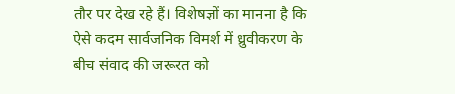तौर पर देख रहे हैं। विशेषज्ञों का मानना है कि ऐसे कदम सार्वजनिक विमर्श में ध्रुवीकरण के बीच संवाद की जरूरत को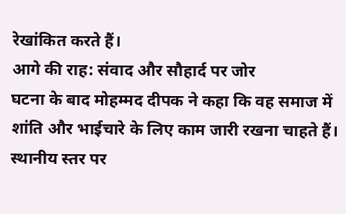रेखांकित करते हैं।
आगे की राह: संवाद और सौहार्द पर जोर
घटना के बाद मोहम्मद दीपक ने कहा कि वह समाज में शांति और भाईचारे के लिए काम जारी रखना चाहते हैं। स्थानीय स्तर पर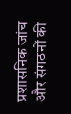प्रशासनिक जांच और संगठनों की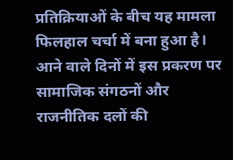प्रतिक्रियाओं के बीच यह मामला फिलहाल चर्चा में बना हुआ है। आने वाले दिनों में इस प्रकरण पर सामाजिक संगठनों और राजनीतिक दलों की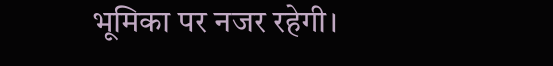भूमिका पर नजर रहेगी।